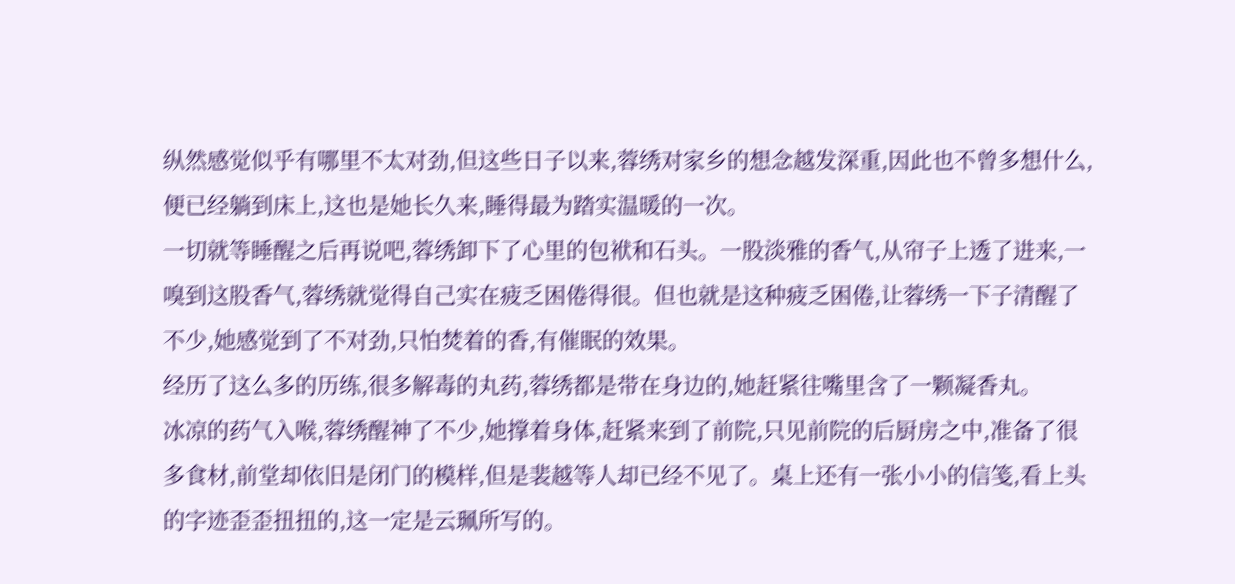纵然感觉似乎有哪里不太对劲,但这些日子以来,蓉绣对家乡的想念越发深重,因此也不曾多想什么,便已经躺到床上,这也是她长久来,睡得最为踏实温暖的一次。
一切就等睡醒之后再说吧,蓉绣卸下了心里的包袱和石头。一股淡雅的香气,从帘子上透了进来,一嗅到这股香气,蓉绣就觉得自己实在疲乏困倦得很。但也就是这种疲乏困倦,让蓉绣一下子清醒了不少,她感觉到了不对劲,只怕焚着的香,有催眠的效果。
经历了这么多的历练,很多解毒的丸药,蓉绣都是带在身边的,她赶紧往嘴里含了一颗凝香丸。
冰凉的药气入喉,蓉绣醒神了不少,她撑着身体,赶紧来到了前院,只见前院的后厨房之中,准备了很多食材,前堂却依旧是闭门的模样,但是裴越等人却已经不见了。桌上还有一张小小的信笺,看上头的字迹歪歪扭扭的,这一定是云珮所写的。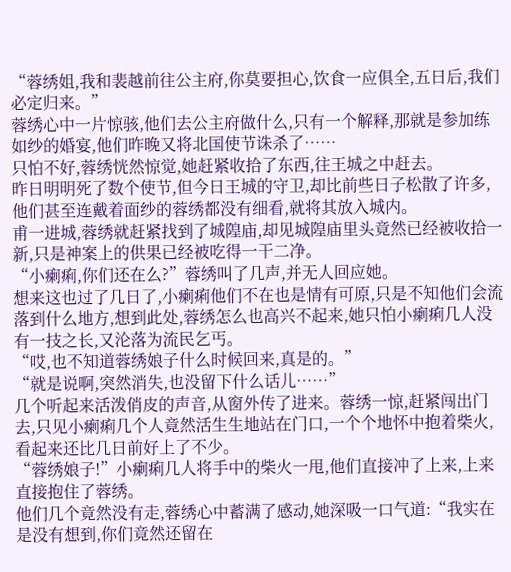“蓉绣姐,我和裴越前往公主府,你莫要担心,饮食一应俱全,五日后,我们必定归来。”
蓉绣心中一片惊骇,他们去公主府做什么,只有一个解释,那就是参加练如纱的婚宴,他们昨晚又将北国使节诛杀了……
只怕不好,蓉绣恍然惊觉,她赶紧收拾了东西,往王城之中赶去。
昨日明明死了数个使节,但今日王城的守卫,却比前些日子松散了许多,他们甚至连戴着面纱的蓉绣都没有细看,就将其放入城内。
甫一进城,蓉绣就赶紧找到了城隍庙,却见城隍庙里头竟然已经被收拾一新,只是神案上的供果已经被吃得一干二净。
“小瘌痢,你们还在么?”蓉绣叫了几声,并无人回应她。
想来这也过了几日了,小瘌痢他们不在也是情有可原,只是不知他们会流落到什么地方,想到此处,蓉绣怎么也高兴不起来,她只怕小瘌痢几人没有一技之长,又沦落为流民乞丐。
“哎,也不知道蓉绣娘子什么时候回来,真是的。”
“就是说啊,突然消失,也没留下什么话儿……”
几个听起来活泼俏皮的声音,从窗外传了进来。蓉绣一惊,赶紧闯出门去,只见小瘌痢几个人竟然活生生地站在门口,一个个地怀中抱着柴火,看起来还比几日前好上了不少。
“蓉绣娘子!”小瘌痢几人将手中的柴火一甩,他们直接冲了上来,上来直接抱住了蓉绣。
他们几个竟然没有走,蓉绣心中蓄满了感动,她深吸一口气道:“我实在是没有想到,你们竟然还留在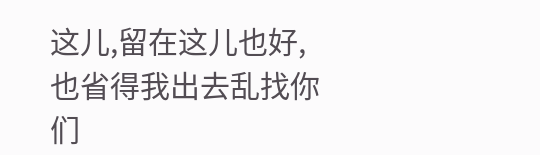这儿,留在这儿也好,也省得我出去乱找你们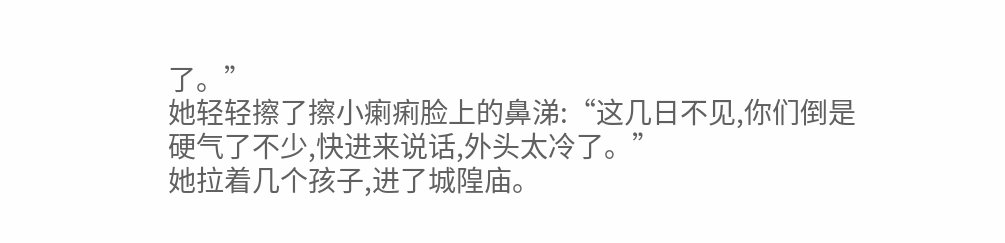了。”
她轻轻擦了擦小瘌痢脸上的鼻涕:“这几日不见,你们倒是硬气了不少,快进来说话,外头太冷了。”
她拉着几个孩子,进了城隍庙。